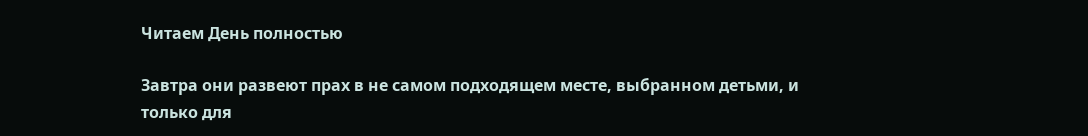Читаем День полностью

Завтра они развеют прах в не самом подходящем месте, выбранном детьми, и только для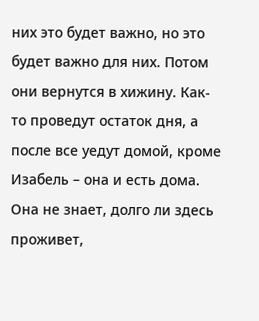них это будет важно, но это будет важно для них. Потом они вернутся в хижину. Как-то проведут остаток дня, а после все уедут домой, кроме Изабель – она и есть дома. Она не знает, долго ли здесь проживет,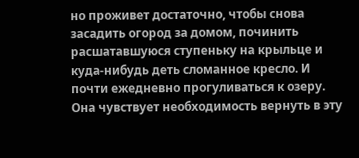но проживет достаточно, чтобы снова засадить огород за домом, починить расшатавшуюся ступеньку на крыльце и куда-нибудь деть сломанное кресло. И почти ежедневно прогуливаться к озеру. Она чувствует необходимость вернуть в эту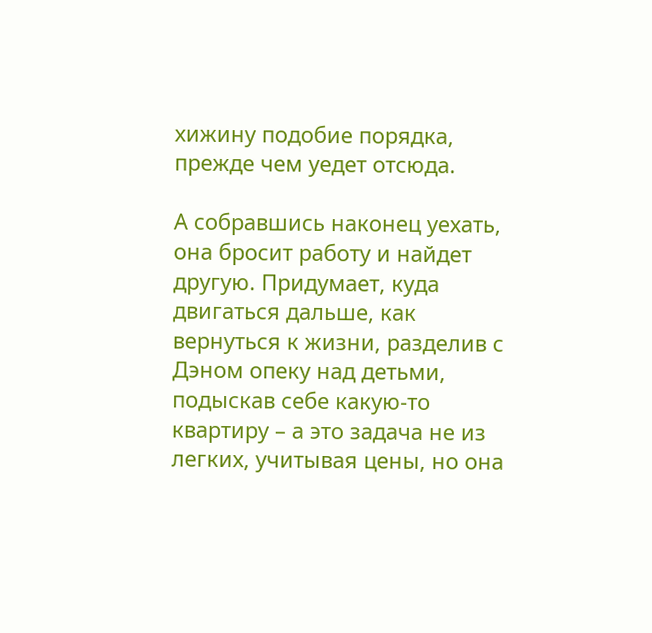хижину подобие порядка, прежде чем уедет отсюда.

А собравшись наконец уехать, она бросит работу и найдет другую. Придумает, куда двигаться дальше, как вернуться к жизни, разделив с Дэном опеку над детьми, подыскав себе какую-то квартиру – а это задача не из легких, учитывая цены, но она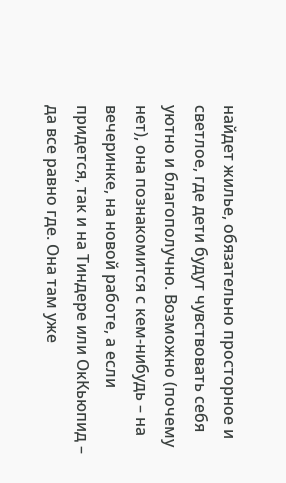найдет жилье, обязательно просторное и светлое, где дети будут чувствовать себя уютно и благополучно. Возможно (почему нет), она познакомится с кем-нибудь – на вечеринке, на новой работе, а если придется, так и на Тиндере или ОкКьюпид – да все равно где. Она там уже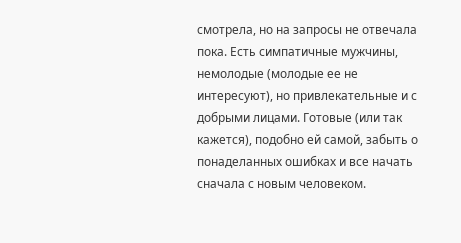смотрела, но на запросы не отвечала пока. Есть симпатичные мужчины, немолодые (молодые ее не интересуют), но привлекательные и с добрыми лицами. Готовые (или так кажется), подобно ей самой, забыть о понаделанных ошибках и все начать сначала с новым человеком.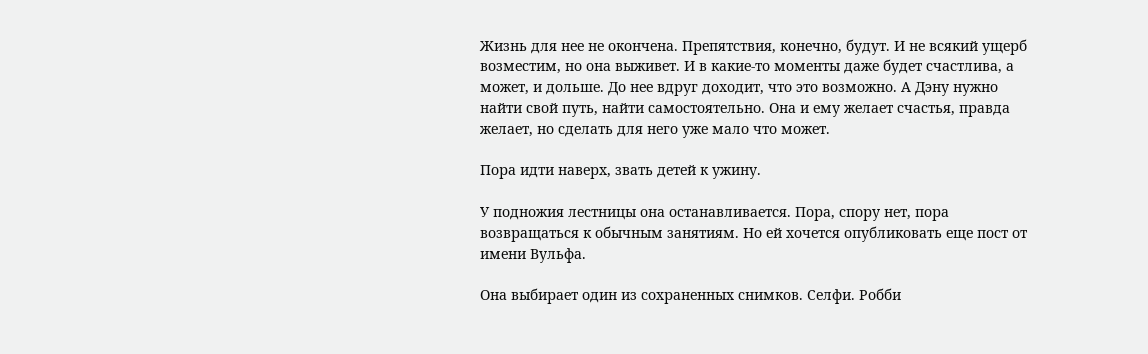Жизнь для нее не окончена. Препятствия, конечно, будут. И не всякий ущерб возместим, но она выживет. И в какие-то моменты даже будет счастлива, а может, и дольше. До нее вдруг доходит, что это возможно. А Дэну нужно найти свой путь, найти самостоятельно. Она и ему желает счастья, правда желает, но сделать для него уже мало что может.

Пора идти наверх, звать детей к ужину.

У подножия лестницы она останавливается. Пора, спору нет, пора возвращаться к обычным занятиям. Но ей хочется опубликовать еще пост от имени Вульфа.

Она выбирает один из сохраненных снимков. Селфи. Робби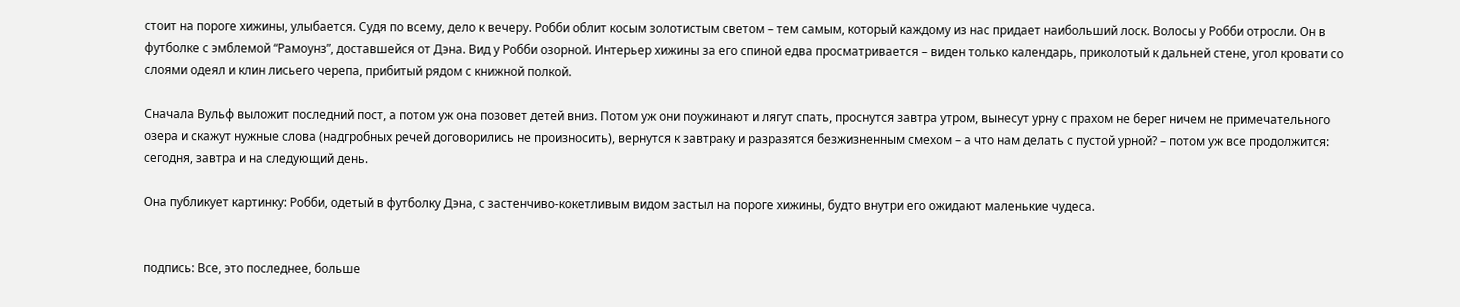стоит на пороге хижины, улыбается. Судя по всему, дело к вечеру. Робби облит косым золотистым светом – тем самым, который каждому из нас придает наибольший лоск. Волосы у Робби отросли. Он в футболке с эмблемой “Рамоунз”, доставшейся от Дэна. Вид у Робби озорной. Интерьер хижины за его спиной едва просматривается – виден только календарь, приколотый к дальней стене, угол кровати со слоями одеял и клин лисьего черепа, прибитый рядом с книжной полкой.

Сначала Вульф выложит последний пост, а потом уж она позовет детей вниз. Потом уж они поужинают и лягут спать, проснутся завтра утром, вынесут урну с прахом не берег ничем не примечательного озера и скажут нужные слова (надгробных речей договорились не произносить), вернутся к завтраку и разразятся безжизненным смехом – а что нам делать с пустой урной? – потом уж все продолжится: сегодня, завтра и на следующий день.

Она публикует картинку: Робби, одетый в футболку Дэна, с застенчиво-кокетливым видом застыл на пороге хижины, будто внутри его ожидают маленькие чудеса.


подпись: Все, это последнее, больше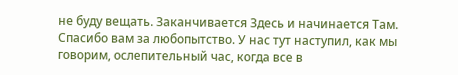не буду вещать. Заканчивается Здесь и начинается Там. Спасибо вам за любопытство. У нас тут наступил, как мы говорим, ослепительный час, когда все в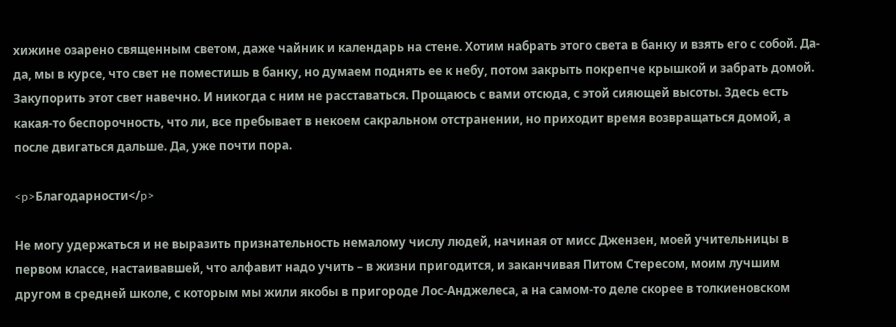хижине озарено священным светом, даже чайник и календарь на стене. Хотим набрать этого света в банку и взять его с собой. Да-да, мы в курсе, что свет не поместишь в банку, но думаем поднять ее к небу, потом закрыть покрепче крышкой и забрать домой. Закупорить этот свет навечно. И никогда с ним не расставаться. Прощаюсь с вами отсюда, с этой сияющей высоты. Здесь есть какая-то беспорочность, что ли, все пребывает в некоем сакральном отстранении, но приходит время возвращаться домой, а после двигаться дальше. Да, уже почти пора.

<p>Благодарности</p>

Не могу удержаться и не выразить признательность немалому числу людей, начиная от мисс Джензен, моей учительницы в первом классе, настаивавшей, что алфавит надо учить – в жизни пригодится, и заканчивая Питом Стересом, моим лучшим другом в средней школе, с которым мы жили якобы в пригороде Лос-Анджелеса, а на самом-то деле скорее в толкиеновском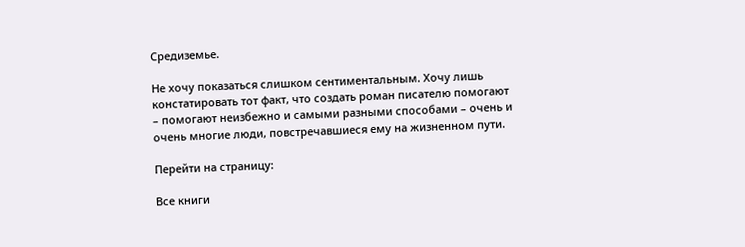Средиземье.

Не хочу показаться слишком сентиментальным. Хочу лишь констатировать тот факт, что создать роман писателю помогают – помогают неизбежно и самыми разными способами – очень и очень многие люди, повстречавшиеся ему на жизненном пути.

Перейти на страницу:

Все книги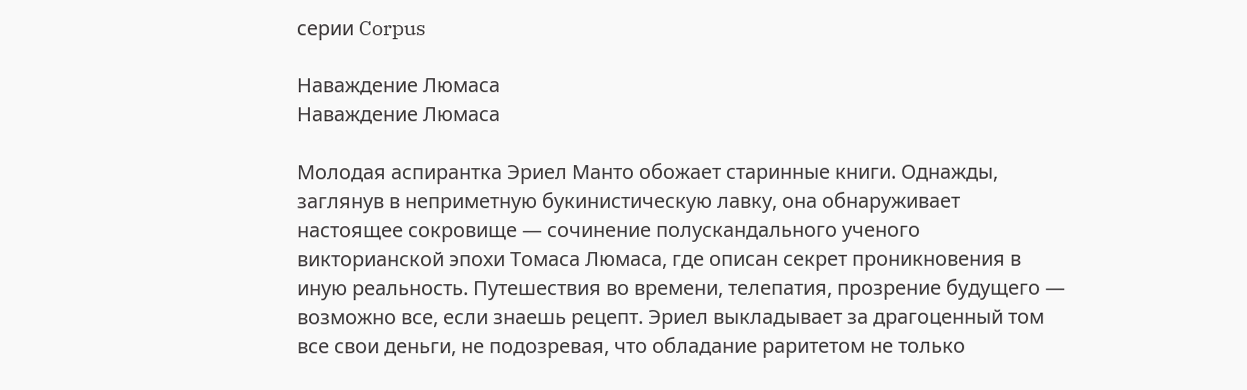серии Corpus

Наваждение Люмаса
Наваждение Люмаса

Молодая аспирантка Эриел Манто обожает старинные книги. Однажды, заглянув в неприметную букинистическую лавку, она обнаруживает настоящее сокровище — сочинение полускандального ученого викторианской эпохи Томаса Люмаса, где описан секрет проникновения в иную реальность. Путешествия во времени, телепатия, прозрение будущего — возможно все, если знаешь рецепт. Эриел выкладывает за драгоценный том все свои деньги, не подозревая, что обладание раритетом не только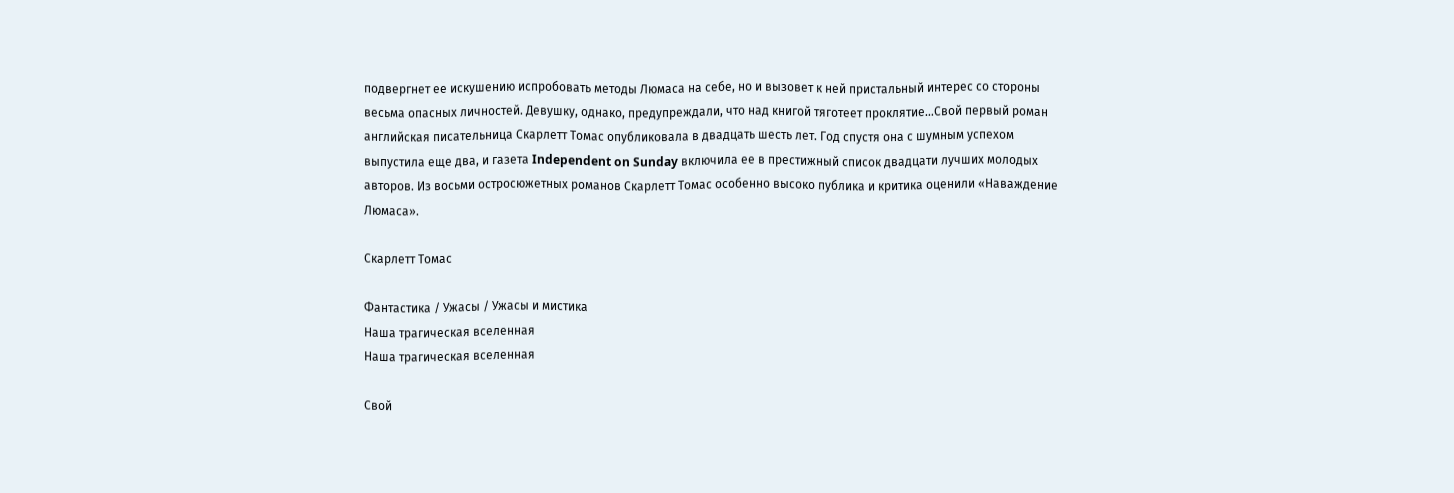подвергнет ее искушению испробовать методы Люмаса на себе, но и вызовет к ней пристальный интерес со стороны весьма опасных личностей. Девушку, однако, предупреждали, что над книгой тяготеет проклятие…Свой первый роман английская писательница Скарлетт Томас опубликовала в двадцать шесть лет. Год спустя она с шумным успехом выпустила еще два, и газета Independent on Sunday включила ее в престижный список двадцати лучших молодых авторов. Из восьми остросюжетных романов Скарлетт Томас особенно высоко публика и критика оценили «Наваждение Люмаса».

Скарлетт Томас

Фантастика / Ужасы / Ужасы и мистика
Наша трагическая вселенная
Наша трагическая вселенная

Свой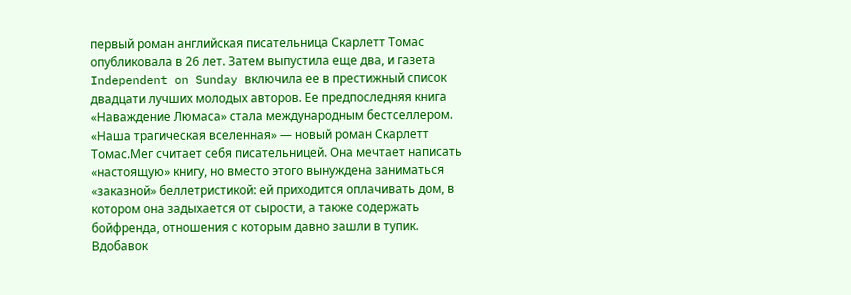первый роман английская писательница Скарлетт Томас опубликовала в 26 лет. Затем выпустила еще два, и газета Independent on Sunday включила ее в престижный список двадцати лучших молодых авторов. Ее предпоследняя книга «Наваждение Люмаса» стала международным бестселлером. «Наша трагическая вселенная» — новый роман Скарлетт Томас.Мег считает себя писательницей. Она мечтает написать «настоящую» книгу, но вместо этого вынуждена заниматься «заказной» беллетристикой: ей приходится оплачивать дом, в котором она задыхается от сырости, а также содержать бойфренда, отношения с которым давно зашли в тупик. Вдобавок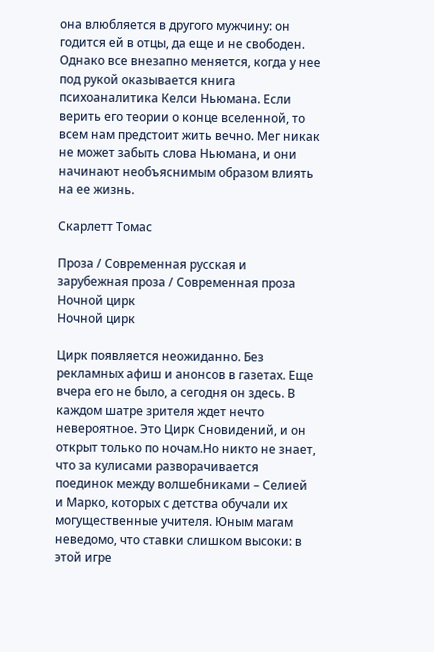она влюбляется в другого мужчину: он годится ей в отцы, да еще и не свободен. Однако все внезапно меняется, когда у нее под рукой оказывается книга психоаналитика Келси Ньюмана. Если верить его теории о конце вселенной, то всем нам предстоит жить вечно. Мег никак не может забыть слова Ньюмана, и они начинают необъяснимым образом влиять на ее жизнь.

Скарлетт Томас

Проза / Современная русская и зарубежная проза / Современная проза
Ночной цирк
Ночной цирк

Цирк появляется неожиданно. Без рекламных афиш и анонсов в газетах. Еще вчера его не было, а сегодня он здесь. В каждом шатре зрителя ждет нечто невероятное. Это Цирк Сновидений, и он открыт только по ночам.Но никто не знает, что за кулисами разворачивается поединок между волшебниками – Селией и Марко, которых с детства обучали их могущественные учителя. Юным магам неведомо, что ставки слишком высоки: в этой игре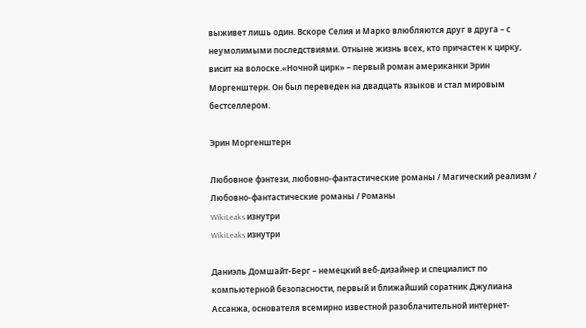выживет лишь один. Вскоре Селия и Марко влюбляются друг в друга – с неумолимыми последствиями. Отныне жизнь всех, кто причастен к цирку, висит на волоске.«Ночной цирк» – первый роман американки Эрин Моргенштерн. Он был переведен на двадцать языков и стал мировым бестселлером.

Эрин Моргенштерн

Любовное фэнтези, любовно-фантастические романы / Магический реализм / Любовно-фантастические романы / Романы
WikiLeaks изнутри
WikiLeaks изнутри

Даниэль Домшайт-Берг – немецкий веб-дизайнер и специалист по компьютерной безопасности, первый и ближайший соратник Джулиана Ассанжа, основателя всемирно известной разоблачительной интернет-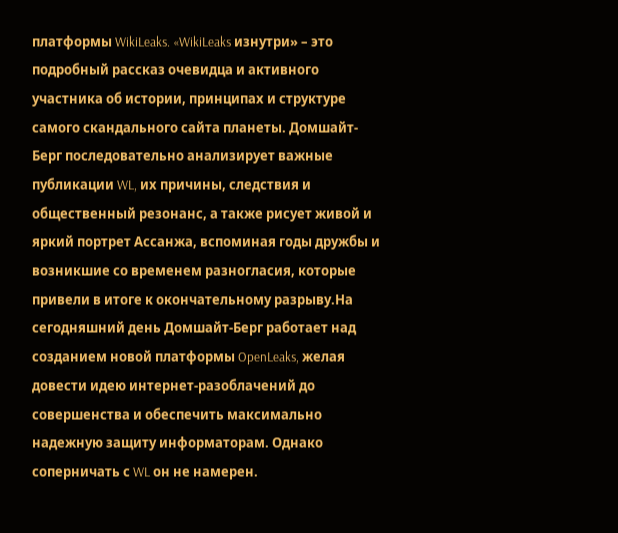платформы WikiLeaks. «WikiLeaks изнутри» – это подробный рассказ очевидца и активного участника об истории, принципах и структуре самого скандального сайта планеты. Домшайт-Берг последовательно анализирует важные публикации WL, их причины, следствия и общественный резонанс, а также рисует живой и яркий портрет Ассанжа, вспоминая годы дружбы и возникшие со временем разногласия, которые привели в итоге к окончательному разрыву.На сегодняшний день Домшайт-Берг работает над созданием новой платформы OpenLeaks, желая довести идею интернет-разоблачений до совершенства и обеспечить максимально надежную защиту информаторам. Однако соперничать с WL он не намерен.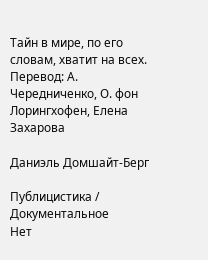Тайн в мире, по его словам, хватит на всех. Перевод: А. Чередниченко, О. фон Лорингхофен, Елена Захарова

Даниэль Домшайт-Берг

Публицистика / Документальное
Нет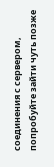соединения с сервером, попробуйте зайти чуть позже